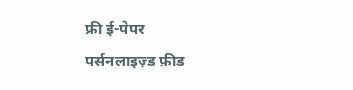फ्री ई-पेपर
पर्सनलाइज़्ड फ़ीड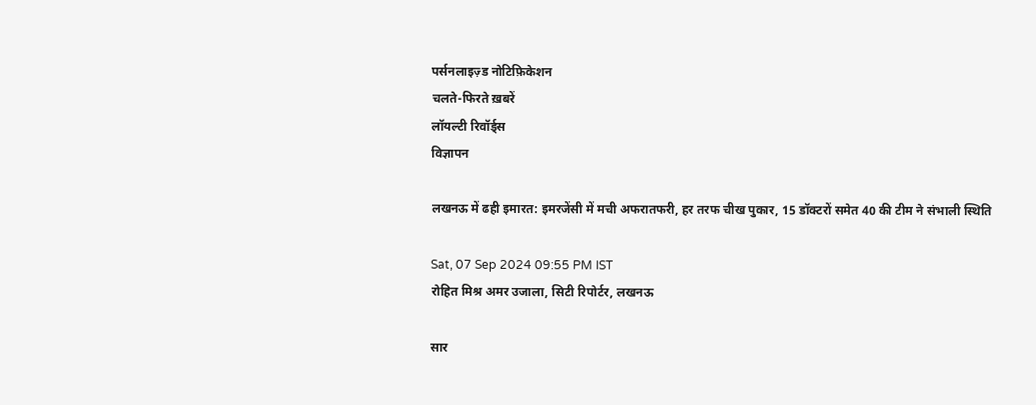पर्सनलाइज़्ड नोटिफ़िकेशन
चलते-फिरते ख़बरें
लॉयल्टी रिवॉर्ड्स
विज्ञापन

लखनऊ में ढही इमारत: इमरजेंसी में मची अफरातफरी, हर तरफ चीख पुकार, 15 डॉक्टरों समेत 40 की टीम ने संभाली स्थिति

Sat, 07 Sep 2024 09:55 PM IST
रोहित मिश्र अमर उजाला, सिटी रिपोर्टर, लखनऊ

सार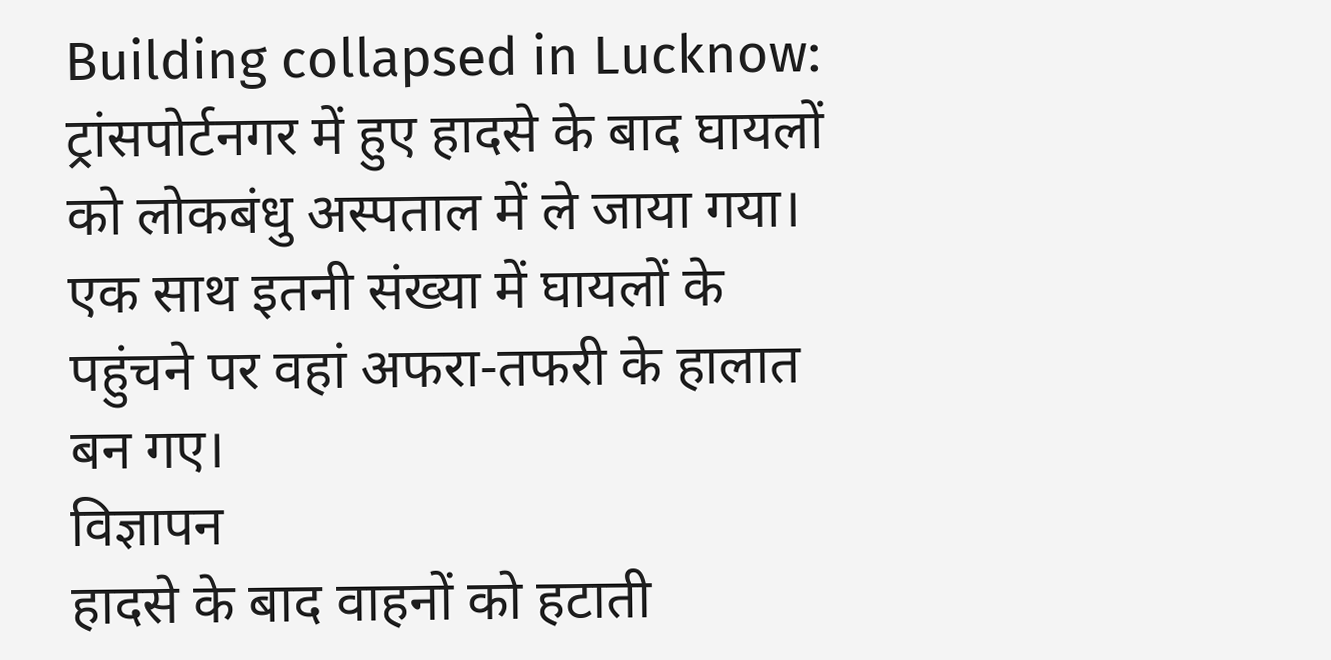Building collapsed in Lucknow: ट्रांसपोर्टनगर में हुए हादसे के बाद घायलों को लोकबंधु अस्पताल में ले जाया गया। एक साथ इतनी संख्या में घायलों के पहुंचने पर वहां अफरा-तफरी के हालात बन गए।
विज्ञापन
हादसे के बाद वाहनों को हटाती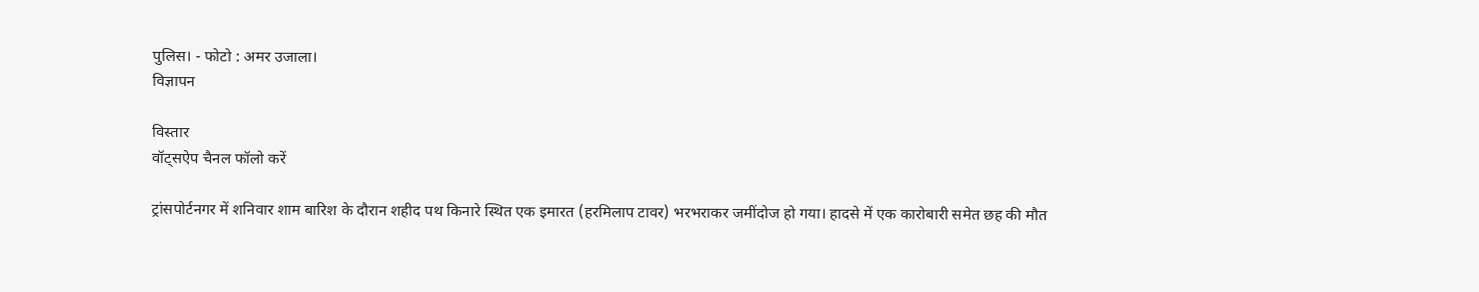पुलिस। - फोटो : अमर उजाला।
विज्ञापन

विस्तार
वॉट्सऐप चैनल फॉलो करें

ट्रांसपोर्टनगर में शनिवार शाम बारिश के दौरान शहीद पथ किनारे स्थित एक इमारत (हरमिलाप टावर) भरभराकर जमींदोज हो गया। हादसे में एक कारोबारी समेत छह की मौत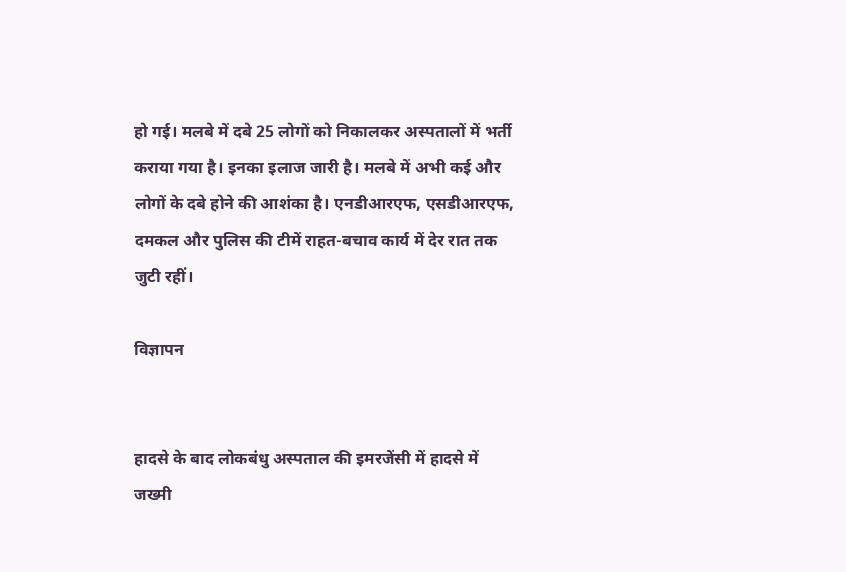हो गई। मलबे में दबे 25 लोगों को निकालकर अस्पतालों में भर्ती कराया गया है। इनका इलाज जारी है। मलबे में अभी कई और लोगों के दबे होने की आशंका है। एनडीआरएफ, एसडीआरएफ, दमकल और पुलिस की टीमें राहत-बचाव कार्य में देर रात तक जुटी रहीं।

विज्ञापन


हादसे के बाद लोकबंधु अस्पताल की इमरजेंसी में हादसे में जख्मी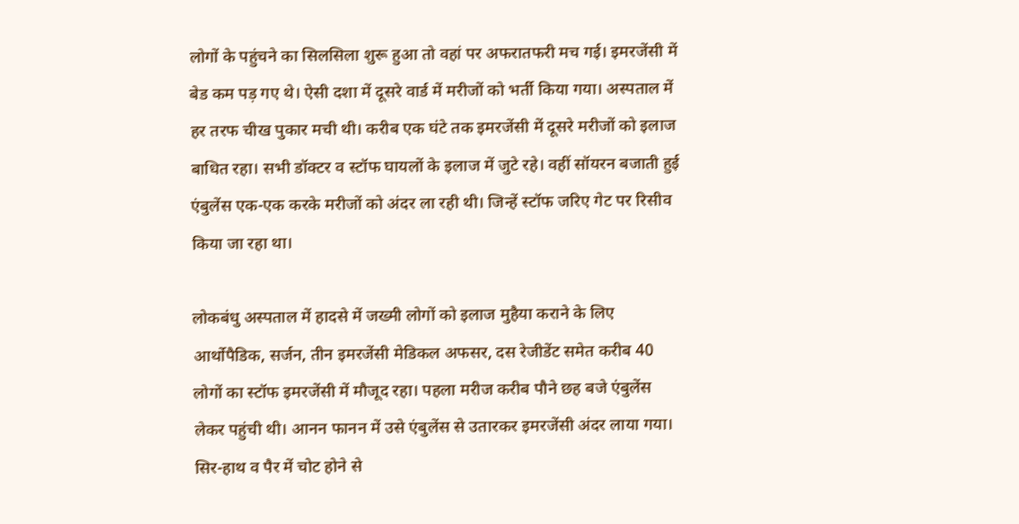लोगों के पहुंचने का सिलसिला शुरू हुआ तो वहां पर अफरातफरी मच गई। इमरजेंसी में बेड कम पड़ गए थे। ऐसी दशा में दूसरे वार्ड में मरीजों को भर्ती किया गया। अस्पताल में हर तरफ चीख पुकार मची थी। करीब एक घंटे तक इमरजेंसी में दूसरे मरीजों को इलाज बाधित रहा। सभी डॉक्टर व स्टॉफ घायलों के इलाज में जुटे रहे। वहीं सॉयरन बजाती हुई एंबुलेंस एक-एक करके मरीजों को अंदर ला रही थी। जिन्हें स्टॉफ जरिए गेट पर रिसीव किया जा रहा था।

लोकबंधु अस्पताल में हादसे में जख्मी लोगों को इलाज मुहैया कराने के लिए आर्थोपैडिक, सर्जन, तीन इमरजेंसी मेडिकल अफसर, दस रेजीडेंट समेत करीब 40 लोगों का स्टॉफ इमरजेंसी में मौजूद रहा। पहला मरीज करीब पौने छह बजे एंबुलेंस लेकर पहुंची थी। आनन फानन में उसे एंबुलेंस से उतारकर इमरजेंसी अंदर लाया गया। सिर-हाथ व पैर में चोट होने से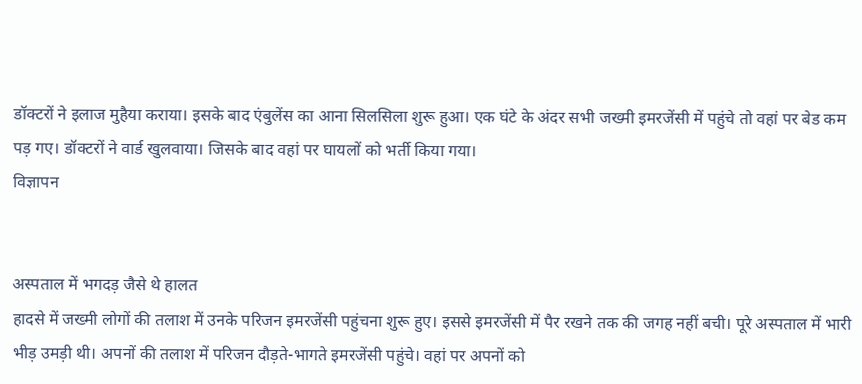डॉक्टरों ने इलाज मुहैया कराया। इसके बाद एंबुलेंस का आना सिलसिला शुरू हुआ। एक घंटे के अंदर सभी जख्मी इमरजेंसी में पहुंचे तो वहां पर बेड कम पड़ गए। डॉक्टरों ने वार्ड खुलवाया। जिसके बाद वहां पर घायलों को भर्ती किया गया।
विज्ञापन


अस्पताल में भगदड़ जैसे थे हालत
हादसे में जख्मी लोगों की तलाश में उनके परिजन इमरजेंसी पहुंचना शुरू हुए। इससे इमरजेंसी में पैर रखने तक की जगह नहीं बची। पूरे अस्पताल में भारी भीड़ उमड़ी थी। अपनों की तलाश में परिजन दौड़ते-भागते इमरजेंसी पहुंचे। वहां पर अपनों को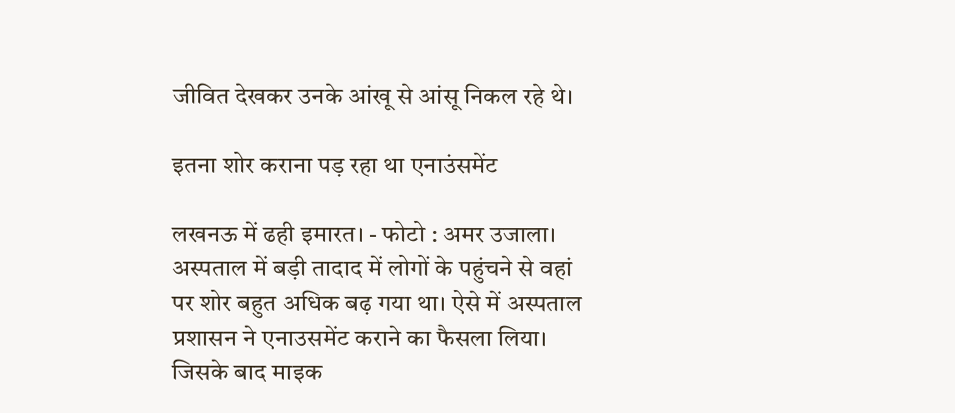जीवित देखकर उनके आंखू से आंसू निकल रहे थे।

इतना शोर कराना पड़ रहा था एनाउंसमेंट

लखनऊ में ढही इमारत। - फोटो : अमर उजाला।
अस्पताल में बड़ी तादाद में लोगों के पहुंचने से वहां पर शोर बहुत अधिक बढ़ गया था। ऐसे में अस्पताल प्रशासन ने एनाउसमेंट कराने का फैसला लिया। जिसके बाद माइक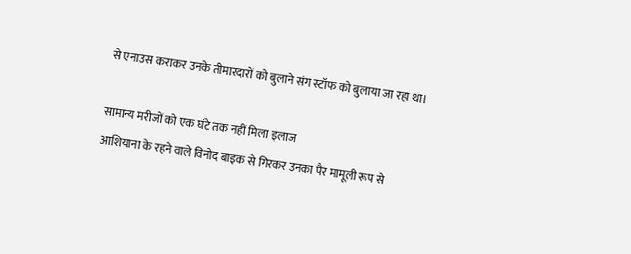से एनाउस कराकर उनके तीमारदारों को बुलाने संग स्टॉफ को बुलाया जा रहा था।

सामान्य मरीजों को एक घंटे तक नहीं मिला इलाज
आशियाना के रहने वाले विनोद बाइक से गिरकर उनका पैर मामूली रूप से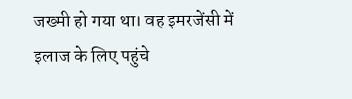जख्मी हो गया था। वह इमरजेंसी में इलाज के लिए पहुंचे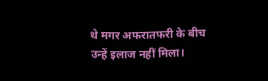थे मगर अफरातफरी के बीच उन्हें इलाज नहीं मिला।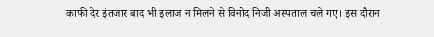काफी देर इंतजार बाद भी इलाज न मिलने से विनोद निजी अस्पताल चले गए। इस दौरान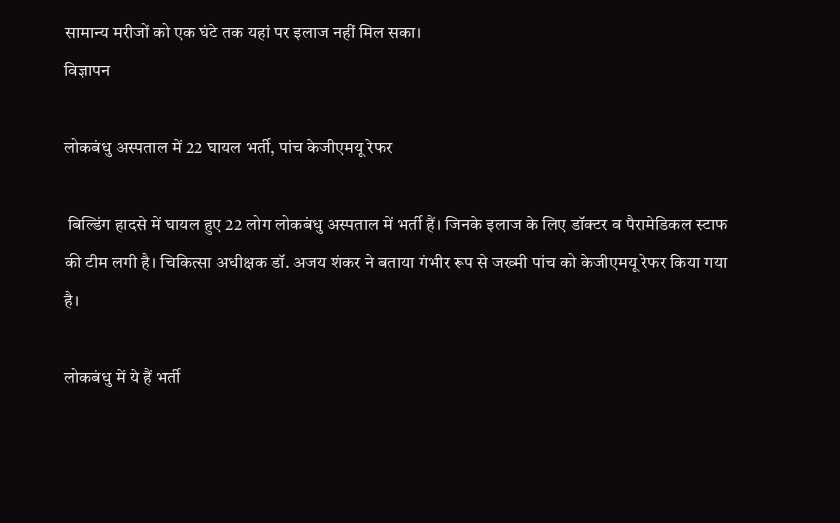सामान्य मरीजों को एक घंटे तक यहां पर इलाज नहीं मिल सका।
विज्ञापन

लोकबंधु अस्पताल में 22 घायल भर्ती, पांच केजीएमयू रेफर

 बिल्डिंग हादसे में घायल हुए 22 लोग लोकबंधु अस्पताल में भर्ती हैं। जिनके इलाज के लिए डॉक्टर व पैरामेडिकल स्टाफ की टीम लगी है। चिकित्सा अधीक्षक डॉ. अजय शंकर ने बताया गंभीर रूप से जख्मी पांच को केजीएमयू रेफर किया गया है।

लोकबंधु में ये हैं भर्ती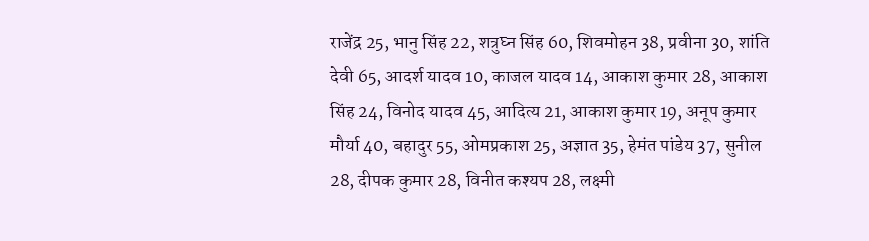राजेंद्र 25, भानु सिंह 22, शत्रुघ्न सिंह 60, शिवमोहन 38, प्रवीना 30, शांति देवी 65, आदर्श यादव 10, काजल यादव 14, आकाश कुमार 28, आकाश सिंह 24, विनोद यादव 45, आदित्य 21, आकाश कुमार 19, अनूप कुमार मौर्या 40, बहादुर 55, ओमप्रकाश 25, अज्ञात 35, हेमंत पांडेय 37, सुनील 28, दीपक कुमार 28, विनीत कश्यप 28, लक्ष्मी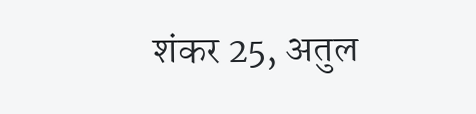शंकर 25, अतुल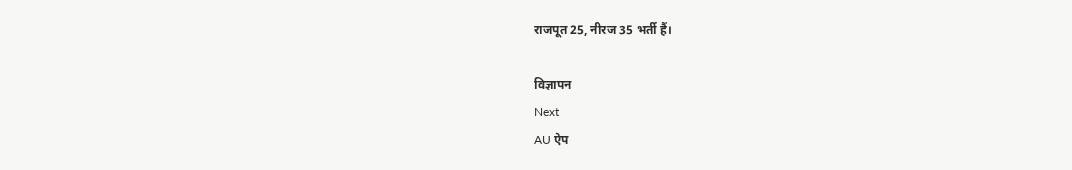राजपूत 25, नीरज 35 भर्ती हैं।

विज्ञापन
Next
AU ऐप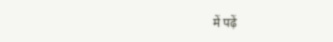में पढ़ें